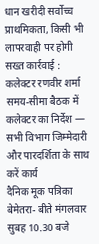धान खरीदी सर्वोच्च प्राथमिकता, किसी भी लापरवाही पर होगी सख्त कार्रवाई : कलेक्टर रणवीर शर्मा
समय-सीमा बैठक में कलेक्टर का निर्देश — सभी विभाग जिम्मेदारी और पारदर्शिता के साथ करें कार्य
दैनिक मूक पत्रिका बेमेतरा- बीते मंगलवार सुबह 10.30 बजे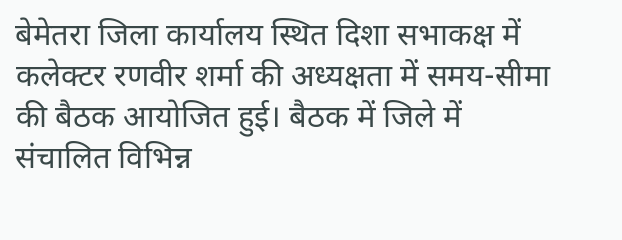बेमेतरा जिला कार्यालय स्थित दिशा सभाकक्ष में कलेक्टर रणवीर शर्मा की अध्यक्षता में समय-सीमा की बैठक आयोजित हुई। बैठक में जिले में संचालित विभिन्न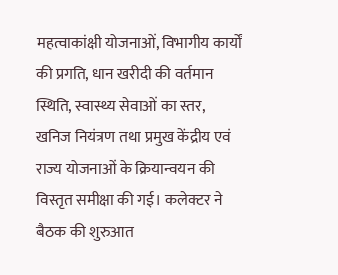महत्वाकांक्षी योजनाओं, विभागीय कार्यों की प्रगति, धान खरीदी की वर्तमान स्थिति, स्वास्थ्य सेवाओं का स्तर, खनिज नियंत्रण तथा प्रमुख केंद्रीय एवं राज्य योजनाओं के क्रियान्वयन की विस्तृत समीक्षा की गई। कलेक्टर ने बैठक की शुरुआत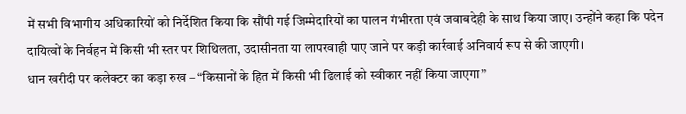में सभी विभागीय अधिकारियों को निर्देशित किया कि सौंपी गई जिम्मेदारियों का पालन गंभीरता एवं जवाबदेही के साथ किया जाए। उन्होंने कहा कि पदेन दायित्वों के निर्वहन में किसी भी स्तर पर शिथिलता, उदासीनता या लापरवाही पाए जाने पर कड़ी कार्रवाई अनिवार्य रूप से की जाएगी।
धान खरीदी पर कलेक्टर का कड़ा रुख – “किसानों के हित में किसी भी ढिलाई को स्वीकार नहीं किया जाएगा”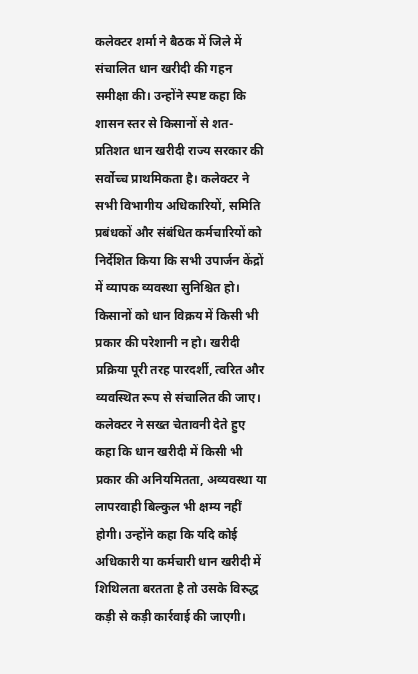कलेक्टर शर्मा ने बैठक में जिले में संचालित धान खरीदी की गहन समीक्षा की। उन्होंने स्पष्ट कहा कि शासन स्तर से किसानों से शत-प्रतिशत धान खरीदी राज्य सरकार की सर्वोच्च प्राथमिकता है। कलेक्टर ने सभी विभागीय अधिकारियों, समिति प्रबंधकों और संबंधित कर्मचारियों को निर्देशित किया कि सभी उपार्जन केंद्रों में व्यापक व्यवस्था सुनिश्चित हो। किसानों को धान विक्रय में किसी भी प्रकार की परेशानी न हो। खरीदी प्रक्रिया पूरी तरह पारदर्शी, त्वरित और व्यवस्थित रूप से संचालित की जाए। कलेक्टर ने सख्त चेतावनी देते हुए कहा कि धान खरीदी में किसी भी प्रकार की अनियमितता, अव्यवस्था या लापरवाही बिल्कुल भी क्षम्य नहीं होगी। उन्होंने कहा कि यदि कोई अधिकारी या कर्मचारी धान खरीदी में शिथिलता बरतता है तो उसके विरुद्ध कड़ी से कड़ी कार्रवाई की जाएगी।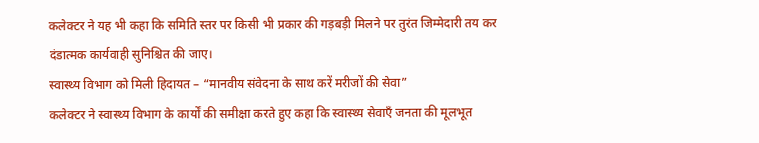कलेक्टर ने यह भी कहा कि समिति स्तर पर किसी भी प्रकार की गड़बड़ी मिलने पर तुरंत जिम्मेदारी तय कर दंडात्मक कार्यवाही सुनिश्चित की जाए।
स्वास्थ्य विभाग को मिली हिदायत – “मानवीय संवेदना के साथ करें मरीजों की सेवा”
कलेक्टर ने स्वास्थ्य विभाग के कार्यों की समीक्षा करते हुए कहा कि स्वास्थ्य सेवाएँ जनता की मूलभूत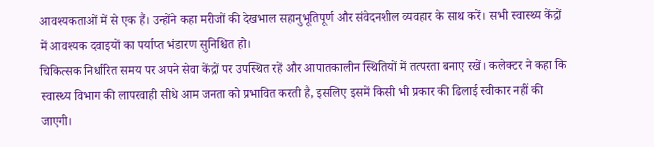आवश्यकताओं में से एक हैं। उन्होंने कहा मरीजों की देखभाल सहानुभूतिपूर्ण और संवेदनशील व्यवहार के साथ करें। सभी स्वास्थ्य केंद्रों में आवश्यक दवाइयों का पर्याप्त भंडारण सुनिश्चित हो।
चिकित्सक निर्धारित समय पर अपने सेवा केंद्रों पर उपस्थित रहें और आपातकालीन स्थितियों में तत्परता बनाए रखें। कलेक्टर ने कहा कि स्वास्थ्य विभाग की लापरवाही सीधे आम जनता को प्रभावित करती है, इसलिए इसमें किसी भी प्रकार की ढिलाई स्वीकार नहीं की जाएगी।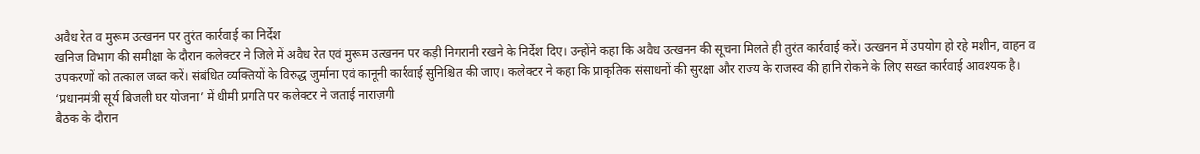अवैध रेत व मुरूम उत्खनन पर तुरंत कार्रवाई का निर्देश
खनिज विभाग की समीक्षा के दौरान कलेक्टर ने जिले में अवैध रेत एवं मुरूम उत्खनन पर कड़ी निगरानी रखने के निर्देश दिए। उन्होंने कहा कि अवैध उत्खनन की सूचना मिलते ही तुरंत कार्रवाई करें। उत्खनन में उपयोग हो रहे मशीन, वाहन व उपकरणों को तत्काल जब्त करें। संबंधित व्यक्तियों के विरुद्ध जुर्माना एवं कानूनी कार्रवाई सुनिश्चित की जाए। कलेक्टर ने कहा कि प्राकृतिक संसाधनों की सुरक्षा और राज्य के राजस्व की हानि रोकने के लिए सख्त कार्रवाई आवश्यक है।
‘प्रधानमंत्री सूर्य बिजली घर योजना’ में धीमी प्रगति पर कलेक्टर ने जताई नाराज़गी
बैठक के दौरान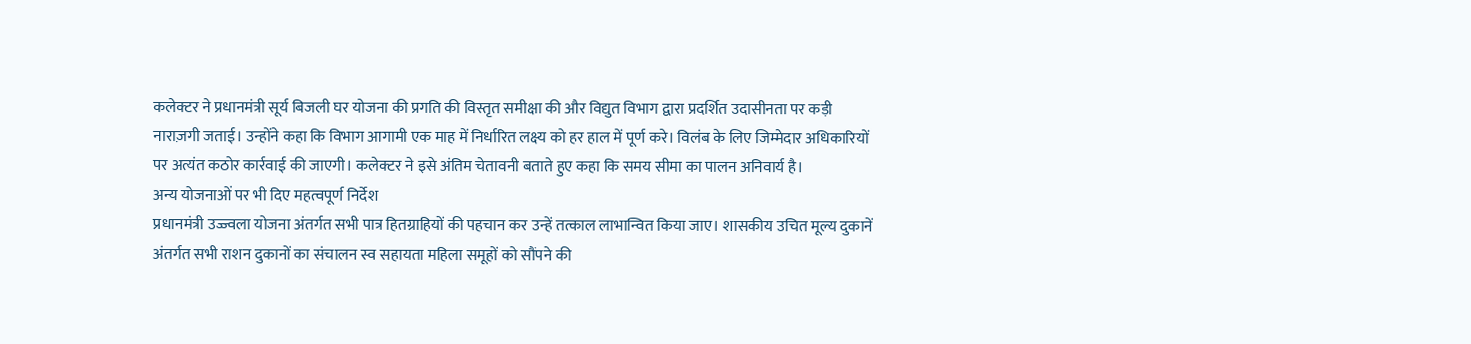कलेक्टर ने प्रधानमंत्री सूर्य बिजली घर योजना की प्रगति की विस्तृत समीक्षा की और विद्युत विभाग द्वारा प्रदर्शित उदासीनता पर कड़ी नाराज़गी जताई। उन्होंने कहा कि विभाग आगामी एक माह में निर्धारित लक्ष्य को हर हाल में पूर्ण करे। विलंब के लिए जिम्मेदार अधिकारियों पर अत्यंत कठोर कार्रवाई की जाएगी। कलेक्टर ने इसे अंतिम चेतावनी बताते हुए कहा कि समय सीमा का पालन अनिवार्य है।
अन्य योजनाओं पर भी दिए महत्वपूर्ण निर्देश
प्रधानमंत्री उज्ज्वला योजना अंतर्गत सभी पात्र हितग्राहियों की पहचान कर उन्हें तत्काल लाभान्वित किया जाए। शासकीय उचित मूल्य दुकानें अंतर्गत सभी राशन दुकानों का संचालन स्व सहायता महिला समूहों को सौंपने की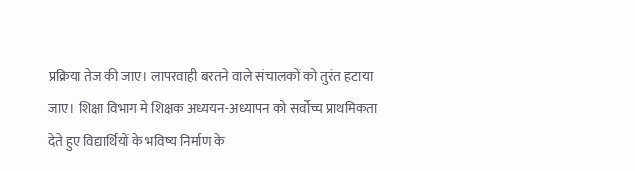प्रक्रिया तेज की जाए। लापरवाही बरतने वाले संचालकों को तुरंत हटाया जाए। शिक्षा विभाग मे शिक्षक अध्ययन-अध्यापन को सर्वोच्च प्राथमिकता देते हुए विद्यार्थियों के भविष्य निर्माण के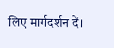लिए मार्गदर्शन दें।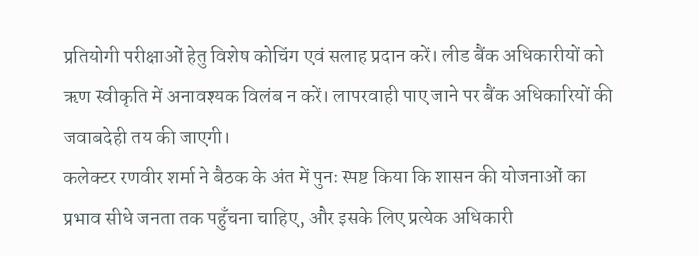प्रतियोगी परीक्षाओं हेतु विशेष कोचिंग एवं सलाह प्रदान करें। लीड बैंक अधिकारीयों को ऋण स्वीकृति में अनावश्यक विलंब न करें। लापरवाही पाए जाने पर बैंक अधिकारियों की जवाबदेही तय की जाएगी।
कलेक्टर रणवीर शर्मा ने बैठक के अंत में पुनः स्पष्ट किया कि शासन की योजनाओं का प्रभाव सीधे जनता तक पहुँचना चाहिए, और इसके लिए प्रत्येक अधिकारी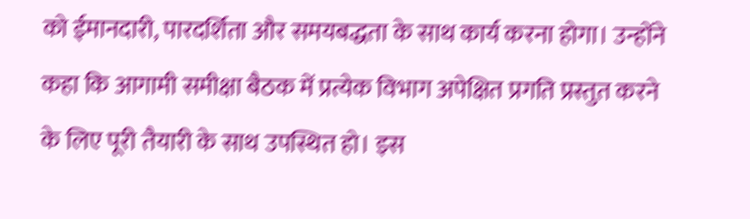को ईमानदारी, पारदर्शिता और समयबद्धता के साथ कार्य करना होगा। उन्होंने कहा कि आगामी समीक्षा बैठक में प्रत्येक विभाग अपेक्षित प्रगति प्रस्तुत करने के लिए पूरी तैयारी के साथ उपस्थित हो। इस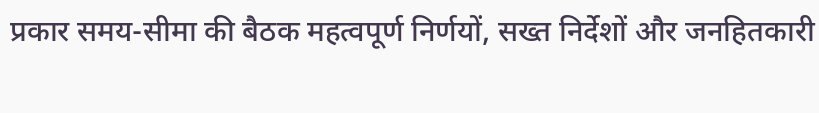प्रकार समय-सीमा की बैठक महत्वपूर्ण निर्णयों, सख्त निर्देशों और जनहितकारी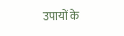उपायों के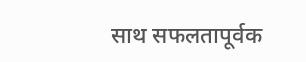साथ सफलतापूर्वक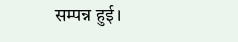सम्पन्न हुई।